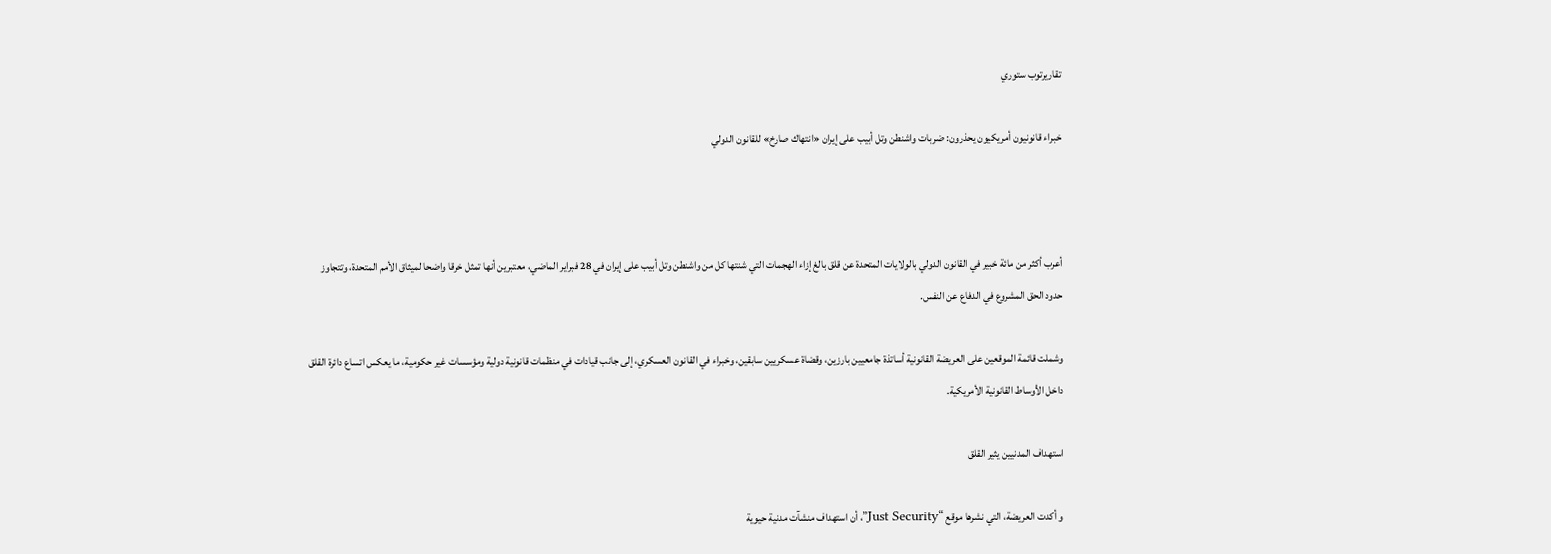تقاريرتوب ستوري

خبراء قانونيون أمريكيون يحذرون: ضربات واشنطن وتل أبيب على إيران «انتهاك صارخ» للقانون الدولي



أعرب أكثر من مائة خبير في القانون الدولي بالولايات المتحدة عن قلق بالغ إزاء الهجمات التي شنتها كل من واشنطن وتل أبيب على إيران في 28 فبراير الماضي، معتبرين أنها تمثل خرقا واضحا لميثاق الأمم المتحدة، وتتجاوز حدود الحق المشروع في الدفاع عن النفس.

وشملت قائمة الموقعين على العريضة القانونية أساتذة جامعيين بارزين، وقضاة عسكريين سابقين، وخبراء في القانون العسكري، إلى جانب قيادات في منظمات قانونية دولية ومؤسسات غير حكومية، ما يعكس اتساع دائرة القلق داخل الأوساط القانونية الأمريكية.

استهداف المدنيين يثير القلق

و أكدت العريضة، التي نشرها موقع “Just Security”، أن استهداف منشآت مدنية حيوية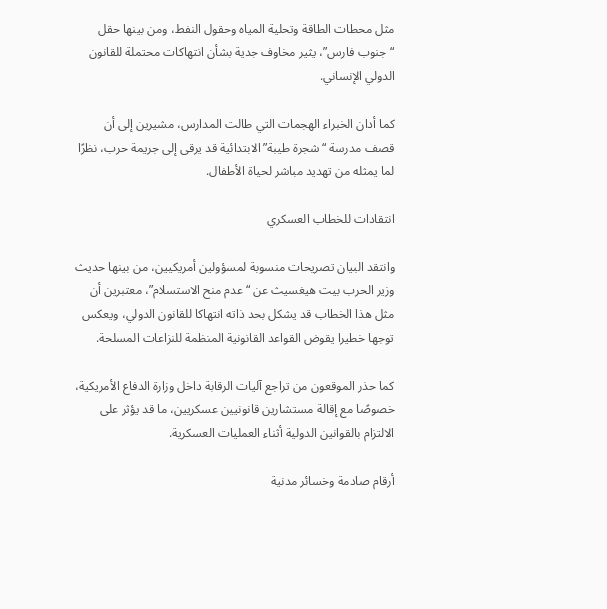مثل محطات الطاقة وتحلية المياه وحقول النفط، ومن بينها حقل “جنوب فارس”، يثير مخاوف جدية بشأن انتهاكات محتملة للقانون الدولي الإنساني.

كما أدان الخبراء الهجمات التي طالت المدارس، مشيرين إلى أن قصف مدرسة “شجرة طيبة” الابتدائية قد يرقى إلى جريمة حرب، نظرًا لما يمثله من تهديد مباشر لحياة الأطفال.

انتقادات للخطاب العسكري

وانتقد البيان تصريحات منسوبة لمسؤولين أمريكيين، من بينها حديث وزير الحرب بيت هيغسيث عن “عدم منح الاستسلام”، معتبرين أن مثل هذا الخطاب قد يشكل بحد ذاته انتهاكا للقانون الدولي، ويعكس توجها خطيرا يقوض القواعد القانونية المنظمة للنزاعات المسلحة.

كما حذر الموقعون من تراجع آليات الرقابة داخل وزارة الدفاع الأمريكية، خصوصًا مع إقالة مستشارين قانونيين عسكريين، ما قد يؤثر على الالتزام بالقوانين الدولية أثناء العمليات العسكرية.

أرقام صادمة وخسائر مدنية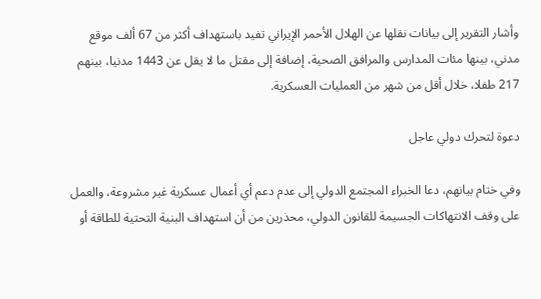وأشار التقرير إلى بيانات نقلها عن الهلال الأحمر الإيراني تفيد باستهداف أكثر من 67 ألف موقع مدني، بينها مئات المدارس والمرافق الصحية، إضافة إلى مقتل ما لا يقل عن 1443 مدنيا، بينهم 217 طفلا، خلال أقل من شهر من العمليات العسكرية.

دعوة لتحرك دولي عاجل

وفي ختام بيانهم، دعا الخبراء المجتمع الدولي إلى عدم دعم أي أعمال عسكرية غير مشروعة، والعمل على وقف الانتهاكات الجسيمة للقانون الدولي، محذرين من أن استهداف البنية التحتية للطاقة أو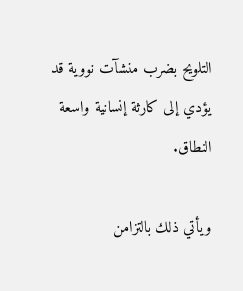التلويح بضرب منشآت نووية قد يؤدي إلى كارثة إنسانية واسعة النطاق.

ويأتي ذلك بالتزامن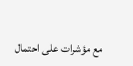مع مؤشرات على احتمال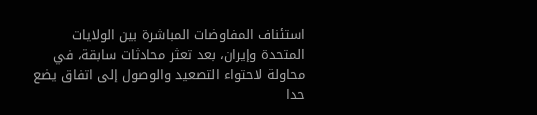استئناف المفاوضات المباشرة بين الولايات المتحدة وإيران، بعد تعثر محادثات سابقة، في محاولة لاحتواء التصعيد والوصول إلى اتفاق يضع حدا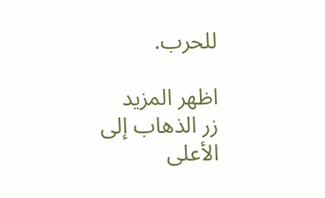للحرب.

اظهر المزيد
زر الذهاب إلى الأعلى